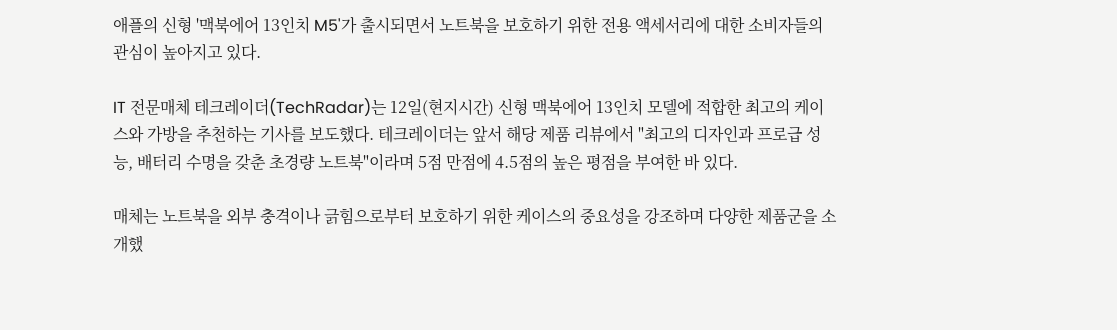애플의 신형 '맥북에어 13인치 M5'가 출시되면서 노트북을 보호하기 위한 전용 액세서리에 대한 소비자들의 관심이 높아지고 있다.

IT 전문매체 테크레이더(TechRadar)는 12일(현지시간) 신형 맥북에어 13인치 모델에 적합한 최고의 케이스와 가방을 추천하는 기사를 보도했다. 테크레이더는 앞서 해당 제품 리뷰에서 "최고의 디자인과 프로급 성능, 배터리 수명을 갖춘 초경량 노트북"이라며 5점 만점에 4.5점의 높은 평점을 부여한 바 있다.

매체는 노트북을 외부 충격이나 긁힘으로부터 보호하기 위한 케이스의 중요성을 강조하며 다양한 제품군을 소개했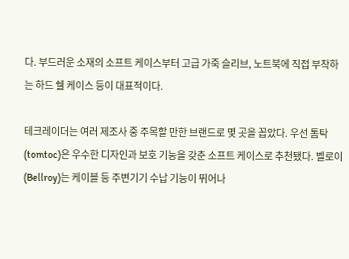다. 부드러운 소재의 소프트 케이스부터 고급 가죽 슬리브, 노트북에 직접 부착하는 하드 쉘 케이스 등이 대표적이다.

테크레이더는 여러 제조사 중 주목할 만한 브랜드로 몇 곳을 꼽았다. 우선 톰탁(tomtoc)은 우수한 디자인과 보호 기능을 갖춘 소프트 케이스로 추천됐다. 벨로이(Bellroy)는 케이블 등 주변기기 수납 기능이 뛰어나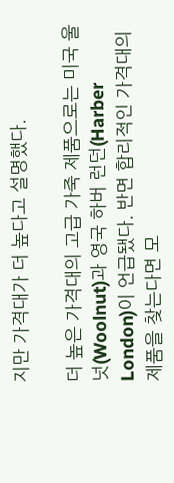지만 가격대가 더 높다고 설명했다.

더 높은 가격대의 고급 가죽 제품으로는 미국 울넛(Woolnut)과 영국 하버 런던(Harber London)이 언급됐다. 반면 합리적인 가격대의 제품을 찾는다면 모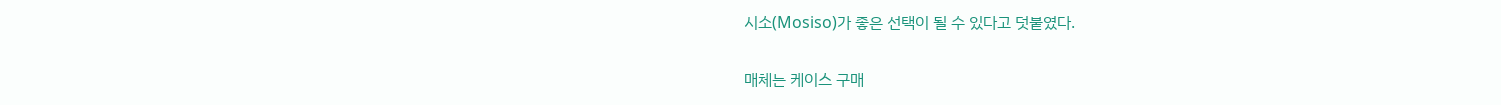시소(Mosiso)가 좋은 선택이 될 수 있다고 덧붙였다.

매체는 케이스 구매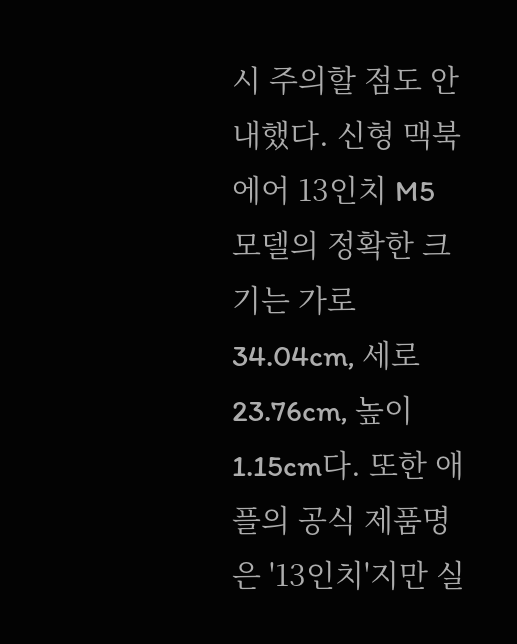시 주의할 점도 안내했다. 신형 맥북에어 13인치 M5 모델의 정확한 크기는 가로 34.04cm, 세로 23.76cm, 높이 1.15cm다. 또한 애플의 공식 제품명은 '13인치'지만 실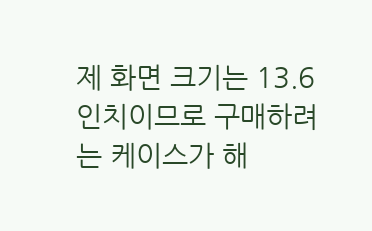제 화면 크기는 13.6인치이므로 구매하려는 케이스가 해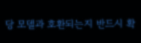당 모델과 호환되는지 반드시 확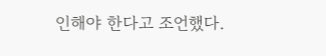인해야 한다고 조언했다.